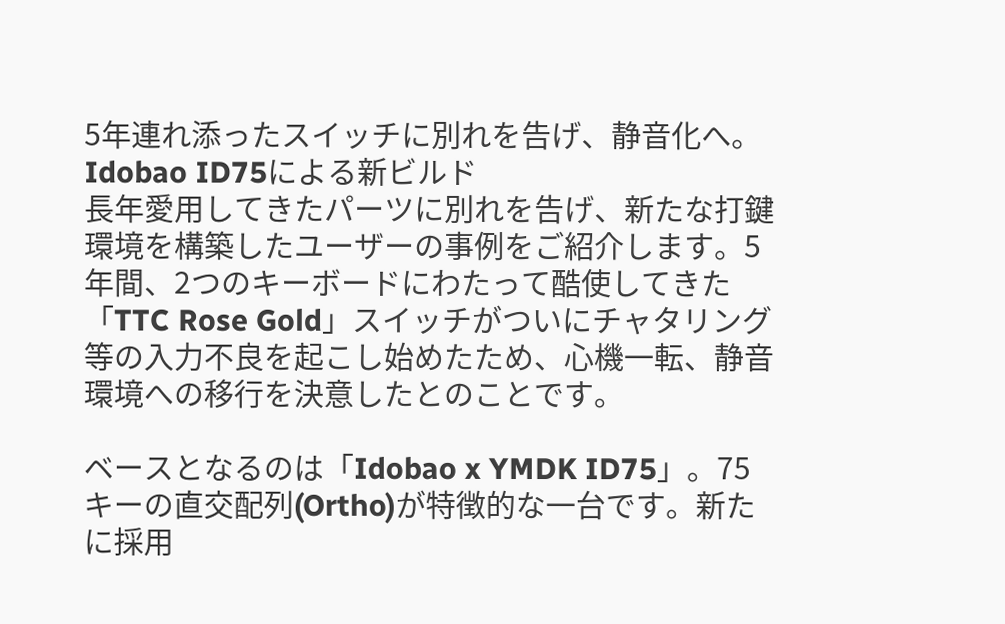5年連れ添ったスイッチに別れを告げ、静音化へ。Idobao ID75による新ビルド
長年愛用してきたパーツに別れを告げ、新たな打鍵環境を構築したユーザーの事例をご紹介します。5年間、2つのキーボードにわたって酷使してきた「TTC Rose Gold」スイッチがついにチャタリング等の入力不良を起こし始めたため、心機一転、静音環境への移行を決意したとのことです。

ベースとなるのは「Idobao x YMDK ID75」。75キーの直交配列(Ortho)が特徴的な一台です。新たに採用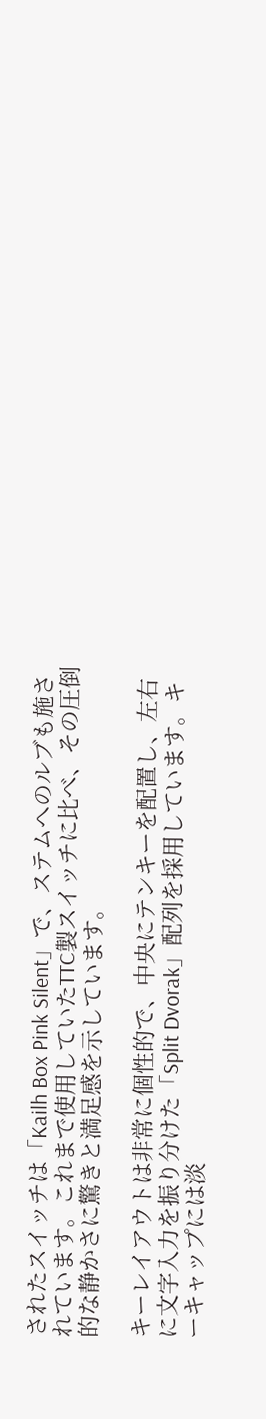されたスイッチは「Kailh Box Pink Silent」で、ステムへのルブも施されています。これまで使用していたTTC製スイッチに比べ、その圧倒的な静かさに驚きと満足感を示しています。

キーレイアウトは非常に個性的で、中央にテンキーを配置し、左右に文字入力を振り分けた「Split Dvorak」配列を採用しています。キーキャップには淡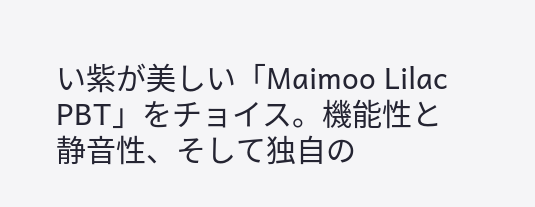い紫が美しい「Maimoo Lilac PBT」をチョイス。機能性と静音性、そして独自の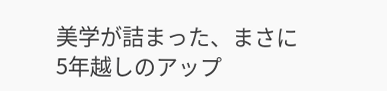美学が詰まった、まさに5年越しのアップ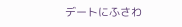デートにふさわ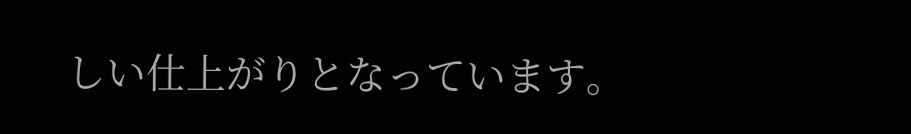しい仕上がりとなっています。